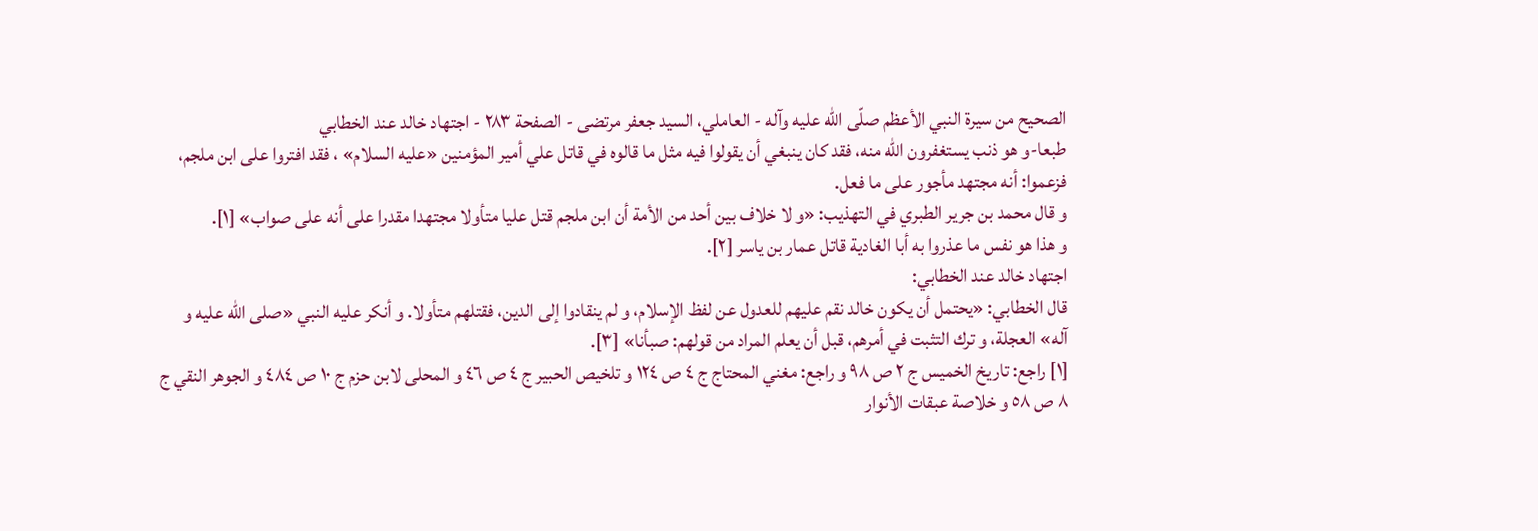الصحيح من سيرة النبي الأعظم صلّى الله عليه وآله - العاملي، السيد جعفر مرتضى - الصفحة ٢٨٣ - اجتهاد خالد عند الخطابي
طبعا-و هو ذنب يستغفرون اللّه منه، فقد كان ينبغي أن يقولوا فيه مثل ما قالوه في قاتل علي أمير المؤمنين «عليه السلام» ، فقد افتروا على ابن ملجم، فزعموا: أنه مجتهد مأجور على ما فعل.
و قال محمد بن جرير الطبري في التهذيب: «و لا خلاف بين أحد من الأمة أن ابن ملجم قتل عليا متأولا مجتهدا مقدرا على أنه على صواب» [١].
و هذا هو نفس ما عذروا به أبا الغادية قاتل عمار بن ياسر [٢].
اجتهاد خالد عند الخطابي:
قال الخطابي: «يحتمل أن يكون خالد نقم عليهم للعدول عن لفظ الإسلام، و لم ينقادوا إلى الدين، فقتلهم متأولا. و أنكر عليه النبي «صلى اللّه عليه و آله» العجلة، و ترك التثبت في أمرهم، قبل أن يعلم المراد من قولهم: صبأنا» [٣].
[١] راجع: تاريخ الخميس ج ٢ ص ٩٨ و راجع: مغني المحتاج ج ٤ ص ١٢٤ و تلخيص الحبير ج ٤ ص ٤٦ و المحلى لابن حزم ج ١٠ ص ٤٨٤ و الجوهر النقي ج ٨ ص ٥٨ و خلاصة عبقات الأنوار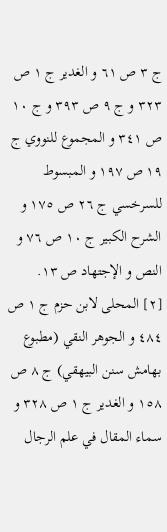ج ٣ ص ٦١ و الغدير ج ١ ص ٣٢٣ و ج ٩ ص ٣٩٣ و ج ١٠ ص ٣٤١ و المجموع للنووي ج ١٩ ص ١٩٧ و المبسوط للسرخسي ج ٢٦ ص ١٧٥ و الشرح الكبير ج ١٠ ص ٧٦ و النص و الإجتهاد ص ١٣.
[٢] المحلى لابن حزم ج ١ ص ٤٨٤ و الجوهر النقي (مطبوع بهامش سنن البيهقي) ج ٨ ص ١٥٨ و الغدير ج ١ ص ٣٢٨ و سماء المقال في علم الرجال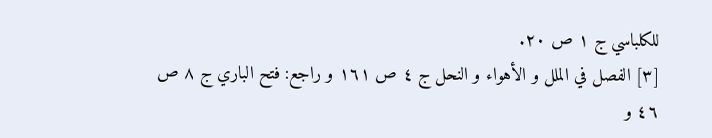للكلباسي ج ١ ص ٢٠.
[٣] الفصل في الملل و الأهواء و النحل ج ٤ ص ١٦١ و راجع: فتح الباري ج ٨ ص ٤٦ و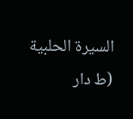السيرة الحلبية (ط دار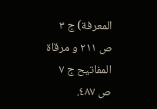المعرفة) ج ٣ ص ٢١١ و مرقاة المفاتيح ج ٧ ص ٤٨٧.